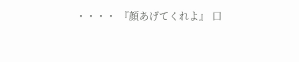・・・・ 『顔あげてくれよ』 口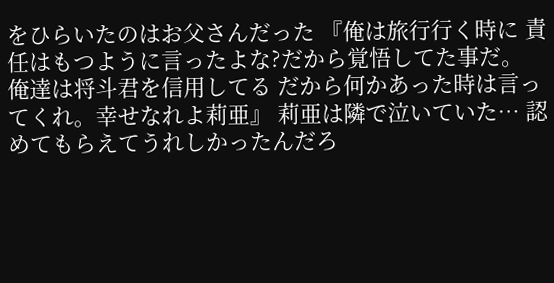をひらいたのはお父さんだった 『俺は旅行行く時に 責任はもつように言ったよな?だから覚悟してた事だ。 俺達は将斗君を信用してる だから何かあった時は言ってくれ。幸せなれよ莉亜』 莉亜は隣で泣いていた… 認めてもらえてうれしかったんだろ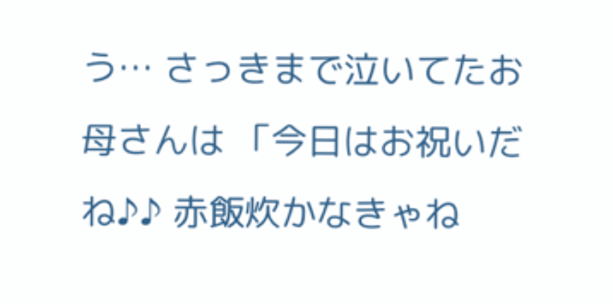う… さっきまで泣いてたお母さんは 「今日はお祝いだね♪♪ 赤飯炊かなきゃね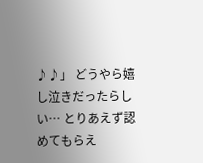♪♪」 どうやら嬉し泣きだったらしい… とりあえず認めてもらえ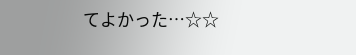てよかった…☆☆